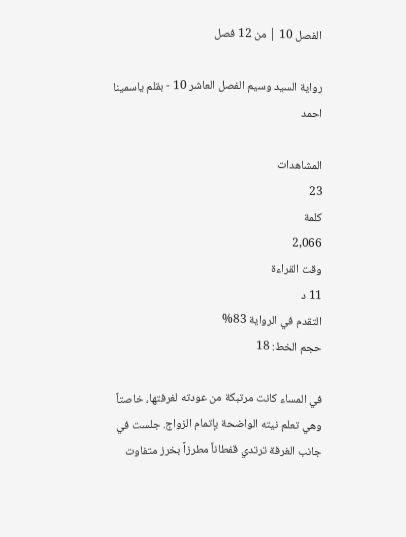الفصل 10 | من 12 فصل

رواية السيد وسيم الفصل العاشر 10 - بقلم ياسمينا احمد

المشاهدات
23
كلمة
2,066
وقت القراءة
11 د
التقدم في الرواية 83%
حجم الخط: 18

في المساء كانت مرتبكة من عودته لغرفتها، خاصتاً وهي تعلم نيته الواضحة بإتمام الزواج. جلست في جانب الغرفة ترتدي قفطاناً مطرزاً بخرز متفاوت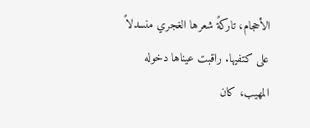الأحجام، تاركةً شعرها الغجري منسدلاً على كتفيها. راقبت عيناها دخوله المهيب، كان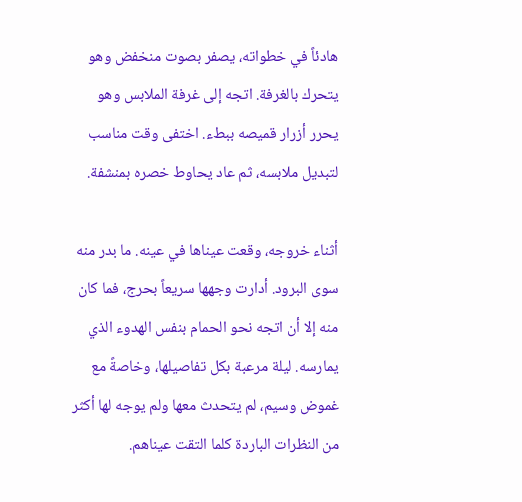هادئاً في خطواته، يصفر بصوت منخفض وهو يتحرك بالغرفة. اتجه إلى غرفة الملابس وهو يحرر أزرار قميصه ببطء. اختفى وقت مناسب لتبديل ملابسه، ثم عاد يحاوط خصره بمنشفة.

أثناء خروجه، وقعت عيناها في عينه. ما بدر منه سوى البرود. أدارت وجهها سريعاً بحرج، فما كان منه إلا أن اتجه نحو الحمام بنفس الهدوء الذي يمارسه. ليلة مرعبة بكل تفاصيلها، وخاصةً مع غموض وسيم، لم يتحدث معها ولم يوجه لها أكثر من النظرات الباردة كلما التقت عيناهم.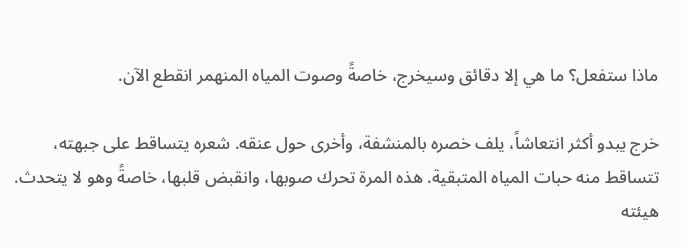ماذا ستفعل؟ ما هي إلا دقائق وسيخرج، خاصةً وصوت المياه المنهمر انقطع الآن.

خرج يبدو أكثر انتعاشاً، يلف خصره بالمنشفة، وأخرى حول عنقه. شعره يتساقط على جبهته، تتساقط منه حبات المياه المتبقية. هذه المرة تحرك صوبها، وانقبض قلبها، خاصةً وهو لا يتحدث. هيئته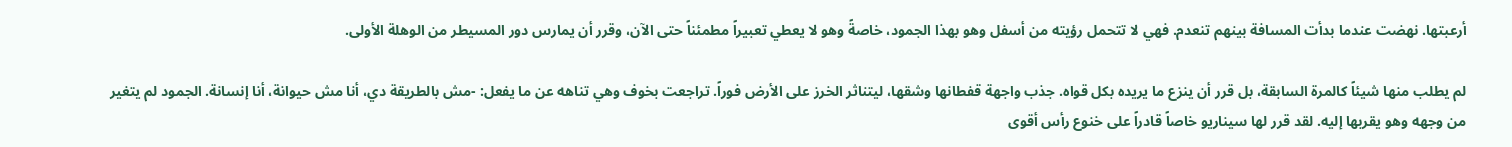أرعبتها. نهضت عندما بدأت المسافة بينهم تنعدم. فهي لا تتحمل رؤيته من أسفل وهو بهذا الجمود، خاصةً وهو لا يعطي تعبيراً مطمئناً حتى الآن، وقرر أن يمارس دور المسيطر من الوهلة الأولى.

لم يطلب منها شيئاً كالمرة السابقة، بل قرر أن ينزع ما يريده بكل قواه. جذب واجهة قفطانها وشقها، ليتناثر الخرز على الأرض فوراً. تراجعت بخوف وهي تناهه عن ما يفعل: -مش بالطريقة دي، أنا مش حيوانة، أنا إنسانة. الجمود لم يتغير من وجهه وهو يقربها إليه. لقد قرر لها سيناريو خاصاً قادراً على خنوع رأس أقوى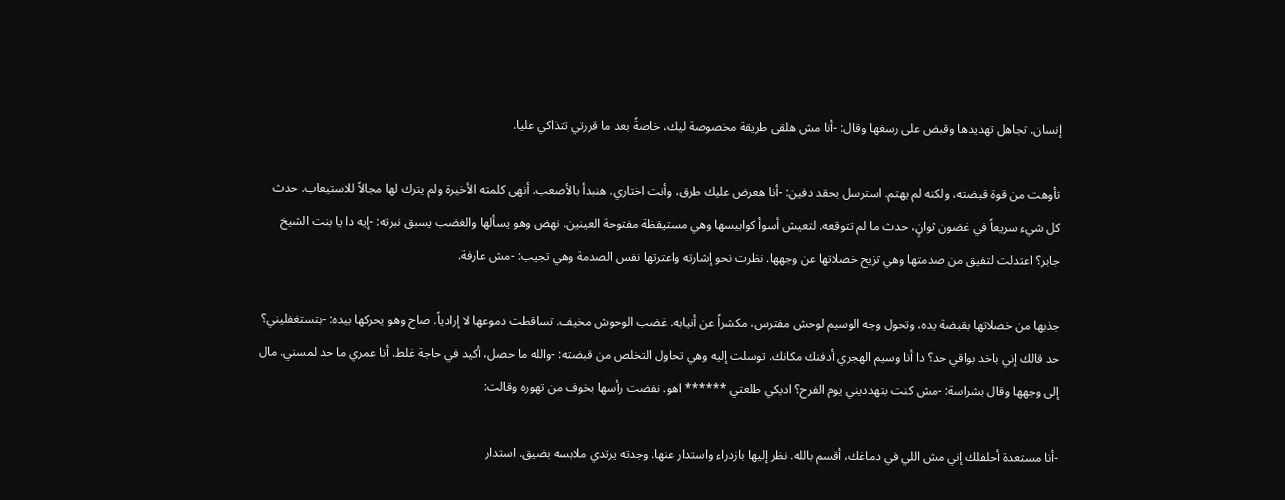إنسان. تجاهل تهديدها وقبض على رسغها وقال: -أنا مش هلقى طريقة مخصوصة ليك، خاصةً بعد ما قررتي تتذاكي عليا.

تأوهت من قوة قبضته، ولكنه لم يهتم. استرسل بحقد دفين: -أنا هعرض عليك طرق، وأنت اختاري. هنبدأ بالأصعب. أنهى كلمته الأخيرة ولم يترك لها مجالاً للاستيعاب. حدث كل شيء سريعاً في غضون ثوانٍ، حدث ما لم تتوقعه. لتعيش أسوأ كوابيسها وهي مستيقظة مفتوحة العينين. نهض وهو يسألها والغضب يسبق نبرته: -إيه دا يا بنت الشيخ جابر؟ اعتدلت لتفيق من صدمتها وهي تزيح خصلاتها عن وجهها. نظرت نحو إشارته واعترتها نفس الصدمة وهي تجيب: -مش عارفة.

جذبها من خصلاتها بقبضة يده، وتحول وجه الوسيم لوحش مفترس، مكشراً عن أنيابه. غضب الوحوش مخيف. تساقطت دموعها لا إرادياً. صاح وهو يحركها بيده: -بتستغفليني؟ حد قالك إني باخد بواقي حد؟ دا أنا وسيم الهجري أدفنك مكانك. توسلت إليه وهي تحاول التخلص من قبضته: -والله ما حصل، أكيد في حاجة غلط. أنا عمري ما حد لمسني. مال إلى وجهها وقال بشراسة: -مش كنت بتهدديني يوم الفرح؟ اديكي طلعتي ****** اهو. نفضت رأسها بخوف من تهوره وقالت:

-أنا مستعدة أحلفلك إني مش اللي في دماغك، أقسم بالله. نظر إليها بازدراء واستدار عنها. وجدته يرتدي ملابسه بضيق. استدار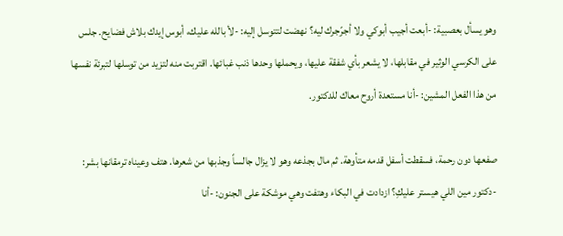وهو يسأل بعصبية: -أبعت أجيب أبوكي ولا أجرّجرك ليه؟ نهضت لتتوسل إليه: -لأ بالله عليك، أبوس إيدك بلاش فضايح. جلس على الكرسي الوثير في مقابلها، لا يشعر بأي شفقة عليها، ويحملها وحدها ذنب غبائها. اقتربت منه لتزيد من توسلها لتبرئة نفسها من هذا الفعل المشين: -أنا مستعدة أروح معاك للدكتور.

صفعها دون رحمة، فسقطت أسفل قدمه متأوهة. ثم مال بجذعه وهو لا يزال جالساً وجذبها من شعرها. هتف وعيناه ترمقانها بشر: -دكتور مين اللي هيستر عليكِ؟ ازدادت في البكاء وهتفت وهي موشكة على الجنون: -أنا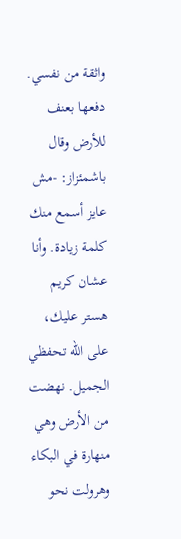واثقة من نفسي. دفعها بعنف للأرض وقال باشمئزاز: -مش عايز أسمع منك كلمة زيادة. وأنا عشان كريم هستر عليك، على الله تحفظي الجميل. نهضت من الأرض وهي منهارة في البكاء وهرولت نحو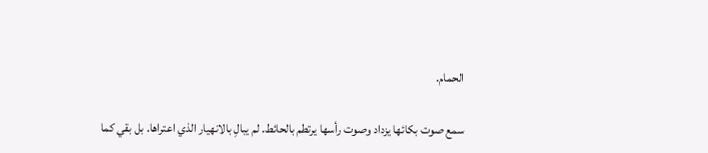الحمام.

سمع صوت بكائها يزداد وصوت رأسها يرتطم بالحائط. لم يبالِ بالانهيار الذي اعتراها. بل بقي كما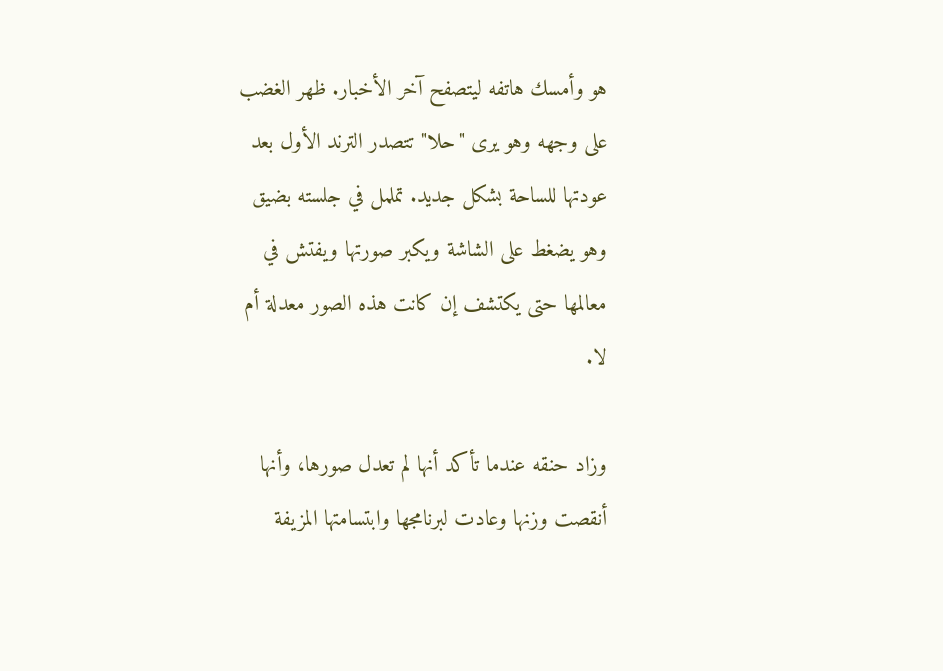هو وأمسك هاتفه ليتصفح آخر الأخبار. ظهر الغضب على وجهه وهو يرى "حلا" تتصدر الترند الأول بعد عودتها للساحة بشكل جديد. تململ في جلسته بضيق وهو يضغط على الشاشة ويكبر صورتها ويفتش في معالمها حتى يكتشف إن كانت هذه الصور معدلة أم لا.

وزاد حنقه عندما تأكد أنها لم تعدل صورها، وأنها أنقصت وزنها وعادت لبرنامجها وابتسامتها المزيفة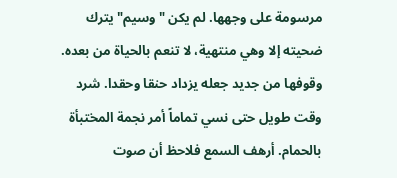مرسومة على وجهها. لم يكن "وسيم" يترك ضحيته إلا وهي منتهية، لا تنعم بالحياة من بعده. وقوفها من جديد جعله يزداد حنقا وحقدا. شرد وقت طويل حتى نسي تماماً أمر نجمة المختبأة بالحمام. أرهف السمع فلاحظ أن صوت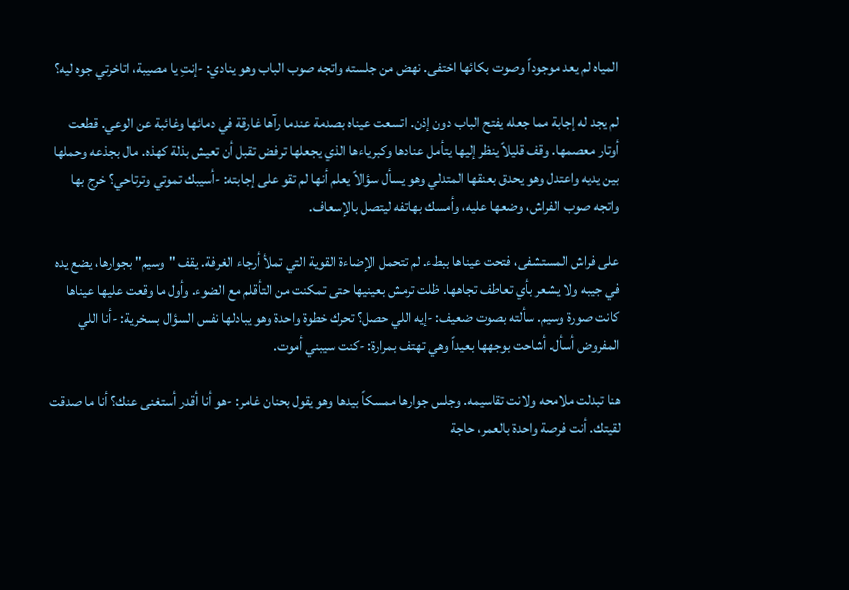المياه لم يعد موجوداً وصوت بكائها اختفى. نهض من جلسته واتجه صوب الباب وهو ينادي: -إنتِ يا مصيبة، اتاخرتي جوه ليه؟

لم يجد له إجابة مما جعله يفتح الباب دون إذن. اتسعت عيناه بصدمة عندما رآها غارقة في دمائها وغائبة عن الوعي. قطعت أوتار معصمها. وقف قليلاً ينظر إليها يتأمل عنادها وكبرياءها الذي يجعلها ترفض تقبل أن تعيش بذلة كهذه. مال بجذعه وحملها بين يديه واعتدل وهو يحدق بعنقها المتدلي وهو يسأل سؤالاً يعلم أنها لم تقو على إجابته: -أسيبك تموتي وترتاحي؟ خرج بها واتجه صوب الفراش، وضعها عليه، وأمسك بهاتفه ليتصل بالإسعاف.

على فراش المستشفى، فتحت عيناها ببطء. لم تتحمل الإضاءة القوية التي تملأ أرجاء الغرفة. يقف "وسيم" بجوارها، يضع يده في جيبه ولا يشعر بأي تعاطف تجاهها. ظلت ترمش بعينيها حتى تمكنت من التأقلم مع الضوء. وأول ما وقعت عليها عيناها كانت صورة وسيم. سألته بصوت ضعيف: -إيه اللي حصل؟ تحرك خطوة واحدة وهو يبادلها نفس السؤال بسخرية: -أنا اللي المفروض أسأل. أشاحت بوجهها بعيداً وهي تهتف بمرارة: -كنت سيبني أموت.

هنا تبدلت ملامحه ولانت تقاسيمه. وجلس جوارها ممسكاً بيدها وهو يقول بحنان غامر: -هو أنا أقدر أستغنى عنك؟ أنا ما صدقت لقيتك. أنت فرصة واحدة بالعمر، حاجة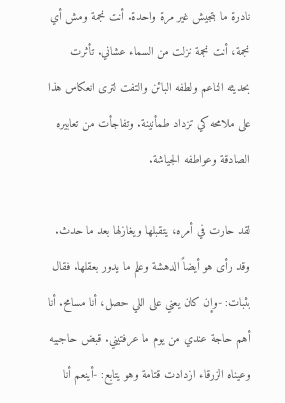نادرة ما بتجيش غير مرة واحدة. أنت نجمة ومش أي نجمة، أنت نجمة نزلت من السماء عشاني. تأثرت بحديثه الناعم ولطفه البائن والتفت لترى انعكاس هذا على ملامحه كي تزداد طمأنينة. وتفاجأت من تعابيره الصادقة وعواطفه الجياشة.

لقد حارت في أمره، يتقبلها ويغازلها بعد ما حدث. وقد رأى هو أيضاً الدهشة وعلم ما يدور بعقلها. فقال بثبات: -وإن كان يعني على اللي حصل، أنا مسامح. أنا أهم حاجة عندي من يوم ما عرفتيني. قبض حاجبيه وعيناه الزرقاء ازدادت قتامة وهو يتابع: -أينعم أنا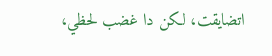اتضايقت، لكن دا غضب لحظي،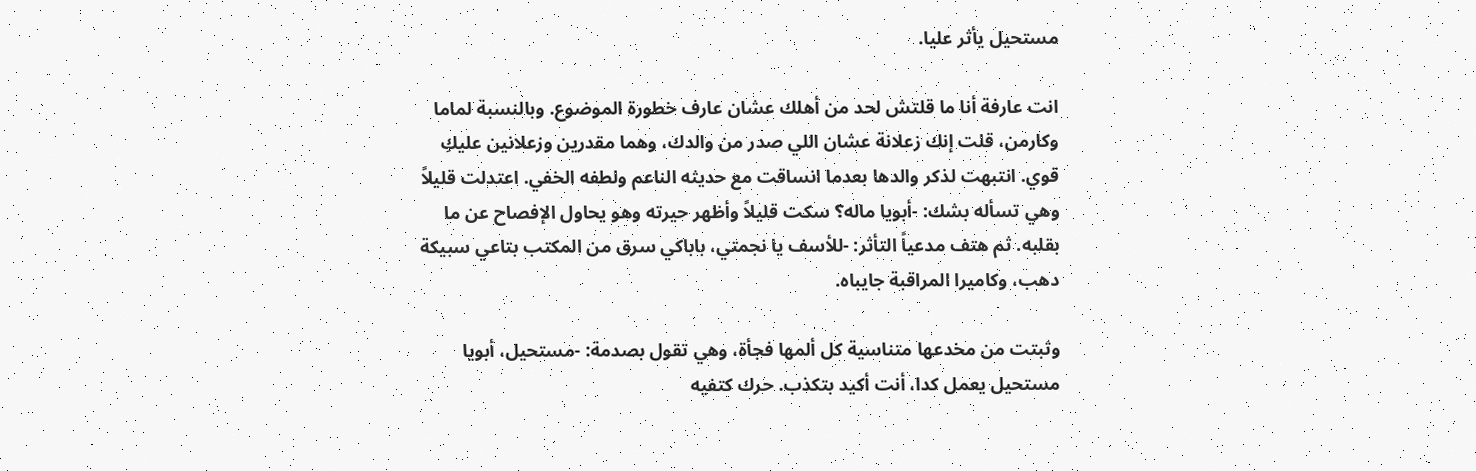مستحيل يأثر عليا.

انت عارفة أنا ما قلتش لحد من أهلك عشان عارف خطورة الموضوع. وبالنسبة لماما وكارمن، قلت إنك زعلانة عشان اللي صدر من والدك، وهما مقدرين وزعلانين عليكِ قوي. انتبهت لذكر والدها بعدما انساقت مع حديثه الناعم ولطفه الخفي. اعتدلت قليلاً وهي تسأله بشك: -أبويا ماله؟ سكت قليلاً وأظهر حيرته وهو يحاول الإفصاح عن ما بقلبه. ثم هتف مدعياً التأثر: -للأسف يا نجمتي، باباكي سرق من المكتب بتاعي سبيكة دهب، وكاميرا المراقبة جايباه.

وثبتت من مخدعها متناسية كل ألمها فجأة، وهي تقول بصدمة: -مستحيل، أبويا مستحيل يعمل كدا، أنت أكيد بتكذب. حرك كتفيه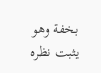بخفة وهو يثبت نظره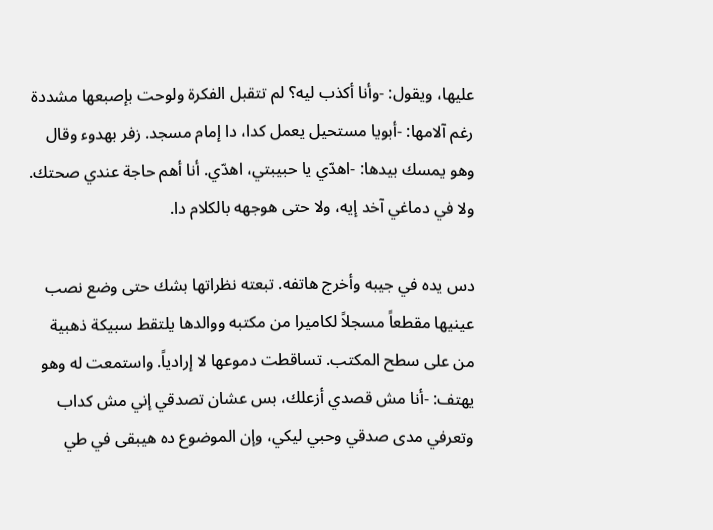عليها، ويقول: -وأنا أكذب ليه؟ لم تتقبل الفكرة ولوحت بإصبعها مشددة رغم آلامها: -أبويا مستحيل يعمل كدا، دا إمام مسجد. زفر بهدوء وقال وهو يمسك بيدها: -اهدّي يا حبيبتي، اهدّي. أنا أهم حاجة عندي صحتك. ولا في دماغي آخد إيه، ولا حتى هوجهه بالكلام دا.

دس يده في جيبه وأخرج هاتفه. تبعته نظراتها بشك حتى وضع نصب عينيها مقطعاً مسجلاً لكاميرا من مكتبه ووالدها يلتقط سبيكة ذهبية من على سطح المكتب. تساقطت دموعها لا إرادياً. واستمعت له وهو يهتف: -أنا مش قصدي أزعلك، بس عشان تصدقي إني مش كداب وتعرفي مدى صدقي وحبي ليكي، وإن الموضوع ده هيبقى في طي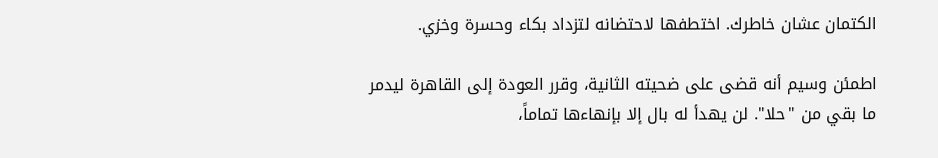الكتمان عشان خاطرك. اختطفها لاحتضانه لتزداد بكاء وحسرة وخزي.

اطمئن وسيم أنه قضى على ضحيته الثانية، وقرر العودة إلى القاهرة ليدمر ما بقي من "حلا". لن يهدأ له بال إلا بإنهاءها تماماً،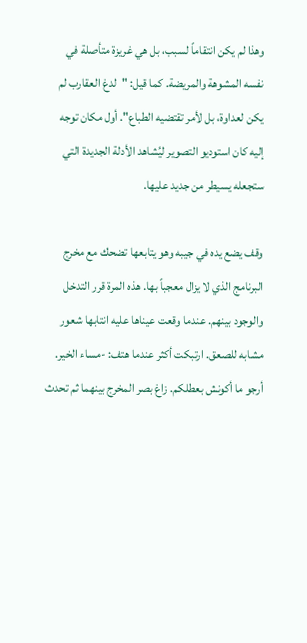وهذا لم يكن انتقاماً لسبب، بل هي غريزة متأصلة في نفسه المشوهة والمريضة. كما قيل: "لدغ العقارب لم يكن لعداوة، بل لأمر تقتضيه الطباع". أول مكان توجه إليه كان استوديو التصوير ليُشاهد الأدلة الجديدة التي ستجعله يسيطر من جديد عليها.

وقف يضع يده في جيبه وهو يتابعها تضحك مع مخرج البرنامج الذي لا يزال معجباً بها. هذه المرة قرر التدخل والوجود بينهم. عندما وقعت عيناها عليه انتابها شعور مشابه للصعق. ارتبكت أكثر عندما هتف: -مساء الخير. أرجو ما أكونش بعطلكم. زاغ بصر المخرج بينهما ثم تحدث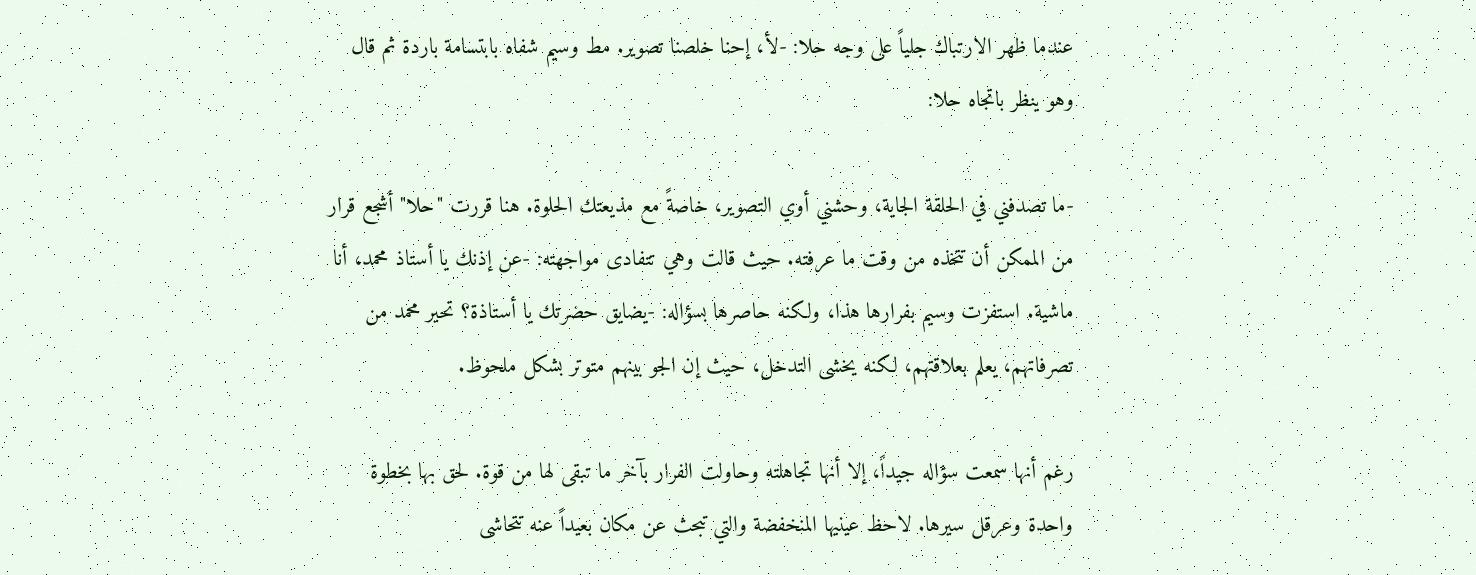عندما ظهر الارتباك جلياً على وجه حلا: -لأ، إحنا خلصنا تصوير. مط وسيم شفاه بابتسامة باردة ثم قال وهو ينظر باتجاه حلا:

-ما تصدفني في الحلقة الجاية، وحشني أوي التصوير، خاصةً مع مذيعتك الحلوة. هنا قررت "حلا" أشجع قرار من الممكن أن تتخذه من وقت ما عرفته. حيث قالت وهي تتفادى مواجهته: -عن إذنك يا أستاذ محمد، أنا ماشية. استفزت وسيم بفرارها هذا، ولكنه حاصرها بسؤاله: -يضايق حضرتك يا أستاذة؟ تحير محمد من تصرفاتهم، يعلم بعلاقتهم، لكنه يخشى التدخل، حيث إن الجو بينهم متوتر بشكل ملحوظ.

رغم أنها سمعت سؤاله جيداً، إلا أنها تجاهلته وحاولت الفرار بآخر ما تبقى لها من قوة. لحق بها بخطوة واحدة وعرقل سيرها. لاحظ عينيها المنخفضة والتي تبحث عن مكان بعيداً عنه تتحاشى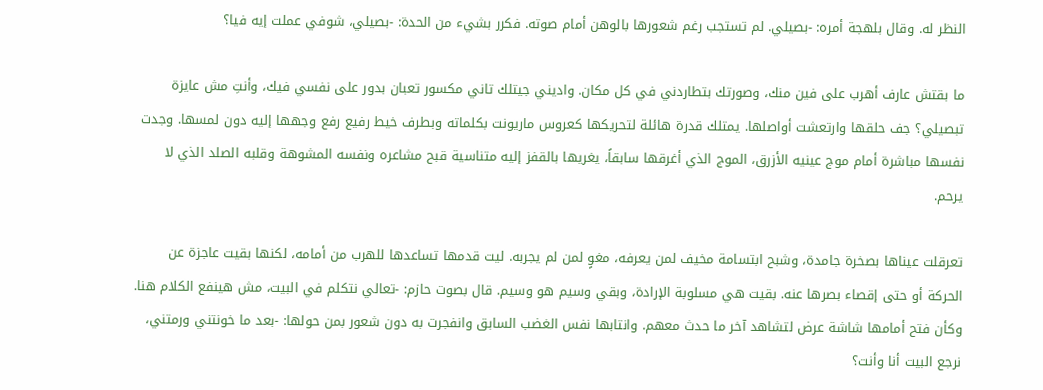النظر له. وقال بلهجة أمره: -بصيلي. لم تستجب رغم شعورها بالوهن أمام صوته. فكرر بشيء من الحدة: -بصيلي، شوفي عملت إيه فيا؟

ما بقتش عارف أهرب على فين منك، وصورتك بتطاردني في كل مكان. واديني جيتلك تاني مكسور تعبان بدور على نفسي فيك، وأنتِ مش عايزة تبصيلي؟ جف حلقها وارتعشت أواصلها. يمتلك قدرة هائلة لتحريكها كعروس ماريونت بكلماته وبطرف خيط رفيع رفع وجهها إليه دون لمسها. وجدت نفسها مباشرة أمام موج عينيه الأزرق، الموج الذي أغرقها سابقاً، يغريها بالقفز إليه متناسية قبح مشاعره ونفسه المشوهة وقلبه الصلد الذي لا يرحم.

تعرقلت عيناها بصخرة جامدة، وشبح ابتسامة مخيف لمن يعرفه، مغوٍ لمن لم يجربه. ليت قدمها تساعدها للهرب من أمامه، لكنها بقيت عاجزة عن الحركة أو حتى إقصاء بصرها عنه. بقيت هي مسلوبة الإرادة، وبقي وسيم هو وسيم. قال بصوت حازم: -تعالي نتكلم في البيت، مش هينفع الكلام هنا. وكأن فتح أمامها شاشة عرض لتشاهد آخر ما حدث معهم. وانتابها نفس الغضب السابق وانفجرت به دون شعور بمن حولها: -بعد ما خونتني ورمتني، نرجع البيت أنا وأنت؟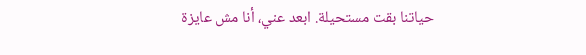حياتنا بقت مستحيلة. ابعد عني، أنا مش عايزة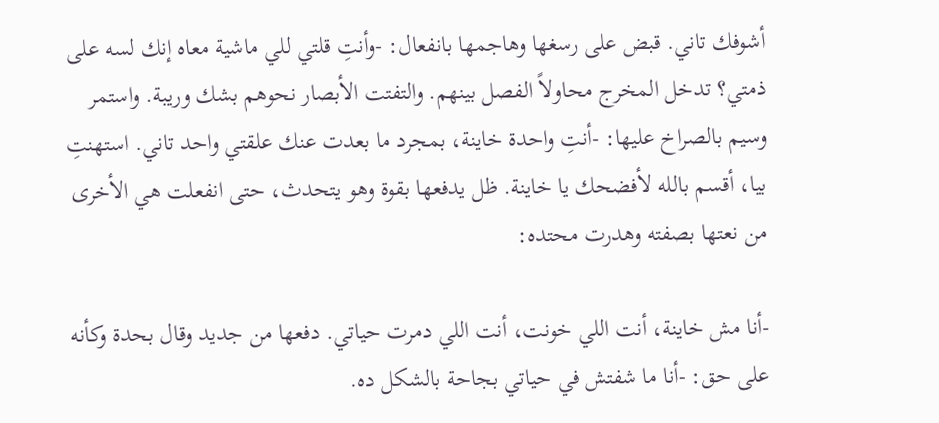أشوفك تاني. قبض على رسغها وهاجمها بانفعال: -وأنتِ قلتي للي ماشية معاه إنك لسه على ذمتي؟ تدخل المخرج محاولاً الفصل بينهم. والتفتت الأبصار نحوهم بشك وريبة. واستمر وسيم بالصراخ عليها: -أنتِ واحدة خاينة، بمجرد ما بعدت عنك علقتي واحد تاني. استهنتِ بيا، أقسم بالله لأفضحك يا خاينة. ظل يدفعها بقوة وهو يتحدث، حتى انفعلت هي الأخرى من نعتها بصفته وهدرت محتده:

-أنا مش خاينة، أنت اللي خونت، أنت اللي دمرت حياتي. دفعها من جديد وقال بحدة وكأنه على حق: -أنا ما شفتش في حياتي بجاحة بالشكل ده.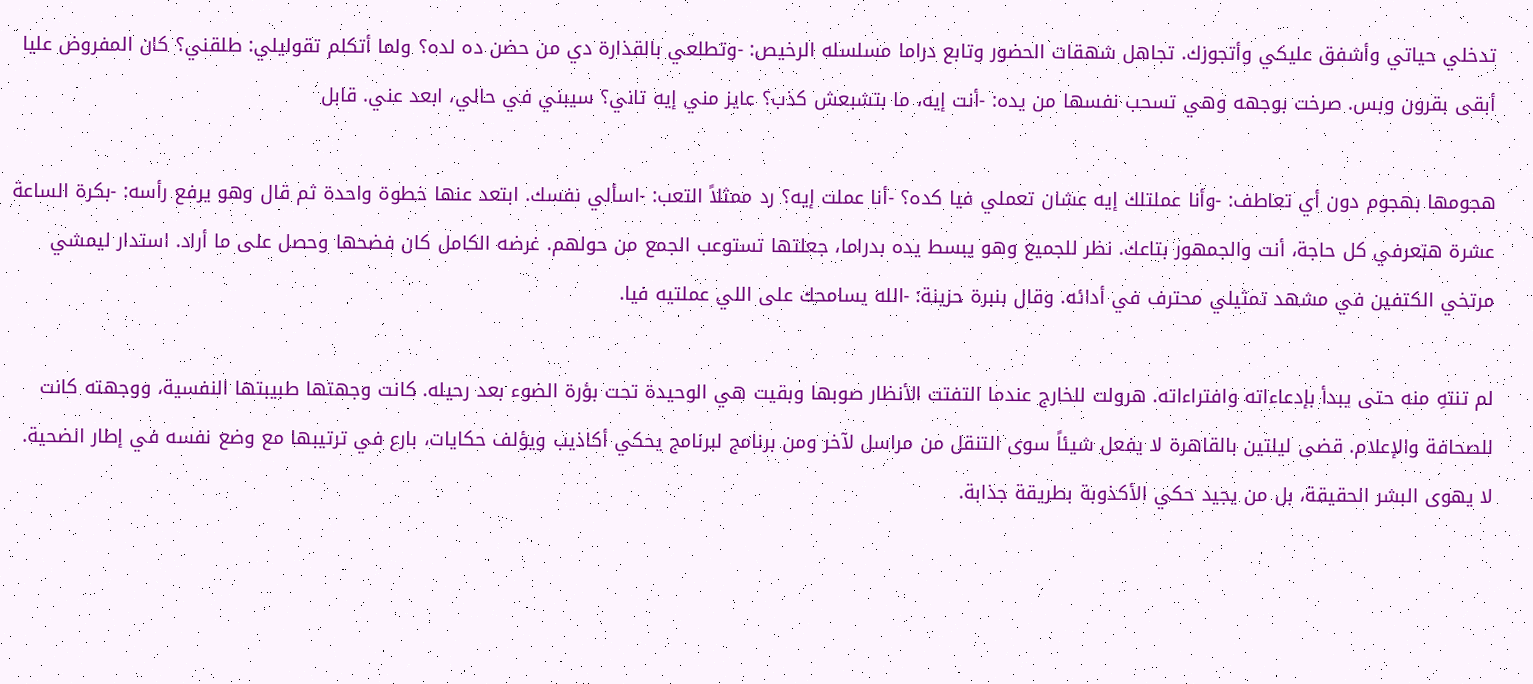تدخلي حياتي وأشفق عليكي وأتجوزك. تجاهل شهقات الحضور وتابع دراما مسلسله الرخيص: -وتطلعي بالقذارة دي من حضن ده لده؟ ولما أتكلم تقوليلي: طلقني؟ كان المفروض عليا أبقى بقرون وبس. صرخت بوجهه وهي تسحب نفسها من يده: -أنت إيه، ما بتشبعش كذب؟ عايز مني إيه تاني؟ سيبني في حالي، ابعد عني. قابل

هجومها بهجوم دون أي تعاطف: -وأنا عملتلك إيه عشان تعملي فيا كده؟ -أنا عملت إيه؟ رد ممثلاً التعب: -اسألي نفسك. ابتعد عنها خطوة واحدة ثم قال وهو يرفع رأسه: -بكرة الساعة عشرة هتعرفي كل حاجة، أنت والجمهور بتاعك. نظر للجميع وهو يبسط يده بدراما، جعلتها تستوعب الجمع من حولهم. غرضه الكامل كان فضحها وحصل على ما أراد. استدار ليمشي مرتخي الكتفين في مشهد تمثيلي محترف في أدائه. وقال بنبرة حزينة: -الله يسامحك على اللي عملتيه فيا.

لم تنتهِ منه حتى يبدأ بإدعاءاته وافتراءاته. هرولت للخارج عندما التفتت الأنظار صوبها وبقيت هي الوحيدة تحت بؤرة الضوء بعد رحيله. كانت وجهتها طبيبتها النفسية، ووجهته كانت للصحافة والإعلام. قضى ليلتين بالقاهرة لا يفعل شيئاً سوى التنقل من مراسل لآخر ومن برنامج لبرنامج يحكي أكاذيب ويؤلف حكايات، بارع في ترتيبها مع وضع نفسه في إطار الضحية. لا يهوى البشر الحقيقة، بل من يجيد حكي الأكذوبة بطريقة جذابة.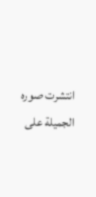انتشرت صوره الجميلة على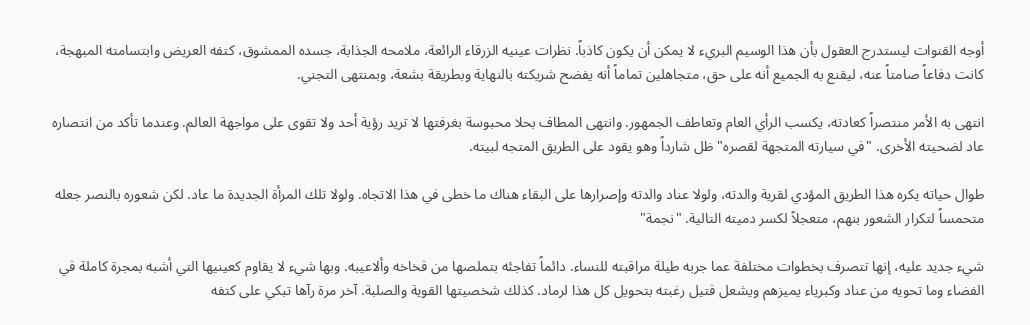أوجه القنوات ليستدرج العقول بأن هذا الوسيم البريء لا يمكن أن يكون كاذباً. نظرات عينيه الزرقاء الرائعة، ملامحه الجذابة، جسده الممشوق، كتفه العريض وابتسامته المبهجة، كانت دفاعاً صامتاً عنه، ليقنع به الجميع أنه على حق، متجاهلين تماماً أنه يفضح شريكته بالنهاية وبطريقة بشعة، وبمنتهى التجني.

انتهى به الأمر منتصراً كعادته، يكسب الرأي العام وتعاطف الجمهور. وانتهى المطاف بحلا محبوسة بغرفتها لا تريد رؤية أحد ولا تقوى على مواجهة العالم. وعندما تأكد من انتصاره عاد لضحيته الأخرى. "في سيارته المتجهة لقصره" ظل شارداً وهو يقود على الطريق المتجه لبيته.

طوال حياته يكره هذا الطريق المؤدي لقرية والدته، ولولا عناد والدته وإصرارها على البقاء هناك ما خطى في هذا الاتجاه. ولولا تلك المرأة الجديدة ما عاد. لكن شعوره بالنصر جعله متحمساً لتكرار الشعور بنهم، متعجلاً لكسر دميته التالية. "نجمة"

شيء جديد عليه، إنها تتصرف بخطوات مختلفة عما جربه طيلة مراقبته للنساء. دائماً تفاجئه بتملصها من فخاخه وألاعيبه. وبها شيء لا يقاوم كعينيها التي أشبه بمجرة كاملة في الفضاء وما تحويه من عناد وكبرياء يميزهم ويشعل فتيل رغبته بتحويل كل هذا لرماد. كذلك شخصيتها القوية والصلبة. آخر مرة رآها تبكي على كتفه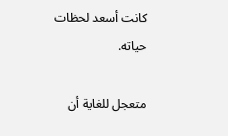كانت أسعد لحظات حياته.

متعجل للغاية أن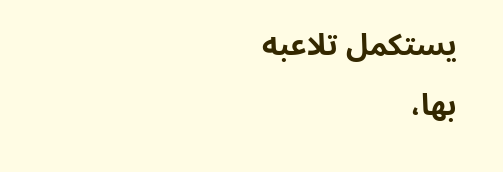يستكمل تلاعبه بها،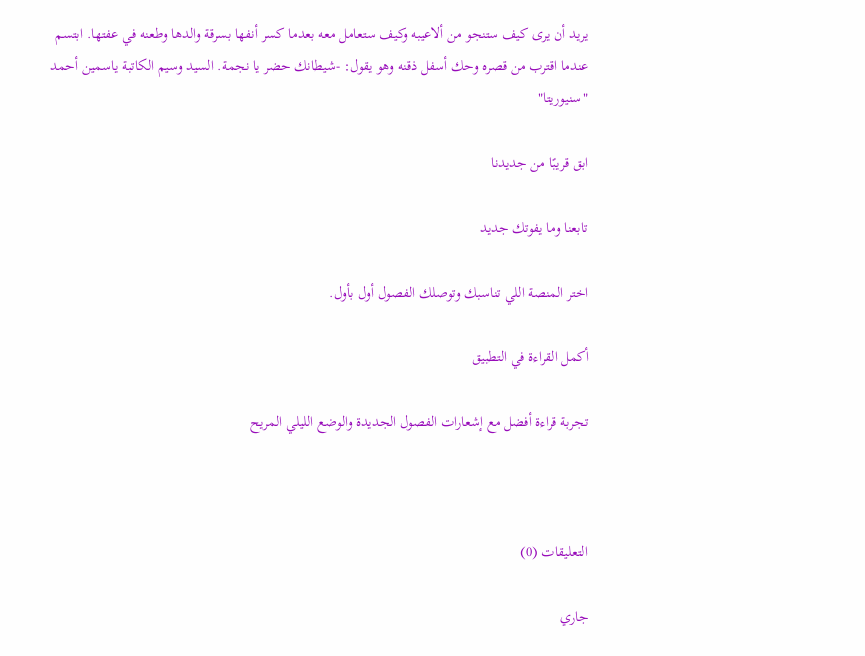يريد أن يرى كيف ستنجو من ألاعيبه وكيف ستعامل معه بعدما كسر أنفها بسرقة والدها وطعنه في عفتها. ابتسم عندما اقترب من قصره وحك أسفل ذقنه وهو يقول: -شيطانك حضر يا نجمة. السيد وسيم الكاتبة ياسمين أحمد "سنيوريتا"

ابق قريبًا من جديدنا

تابعنا وما يفوتك جديد

اختر المنصة اللي تناسبك وتوصلك الفصول أول بأول.

أكمل القراءة في التطبيق

تجربة قراءة أفضل مع إشعارات الفصول الجديدة والوضع الليلي المريح



التعليقات (0)

جاري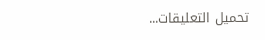تحميل التعليقات...